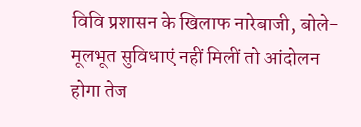विवि प्रशासन के खिलाफ नारेबाजी, बोले-मूलभूत सुविधाएं नहीं मिलीं तो आंदोलन होगा तेज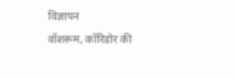विज्ञापन
वॉशरूम, कॉरिडोर की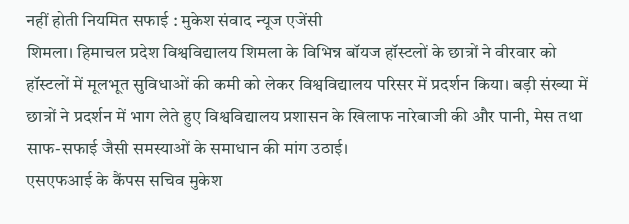नहीं होती नियमित सफाई : मुकेश संवाद न्यूज एजेंसी
शिमला। हिमाचल प्रदेश विश्वविद्यालय शिमला के विभिन्न बॉयज हॉस्टलों के छात्रों ने वीरवार को हॉस्टलों में मूलभूत सुविधाओं की कमी को लेकर विश्वविद्यालय परिसर में प्रदर्शन किया। बड़ी संख्या में छात्रों ने प्रदर्शन में भाग लेते हुए विश्वविद्यालय प्रशासन के खिलाफ नारेबाजी की और पानी, मेस तथा साफ-सफाई जैसी समस्याओं के समाधान की मांग उठाई।
एसएफआई के कैंपस सचिव मुकेश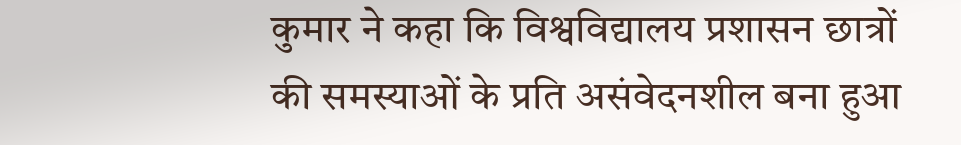कुमार ने कहा कि विश्वविद्यालय प्रशासन छात्रों की समस्याओं के प्रति असंवेदनशील बना हुआ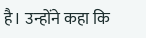है। उन्होंने कहा कि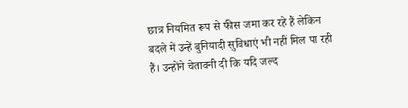छात्र नियमित रूप से फीस जमा कर रहे हैं लेकिन बदले में उन्हें बुनियादी सुविधाएं भी नहीं मिल पा रही हैं। उन्होंने चेतावनी दी कि यदि जल्द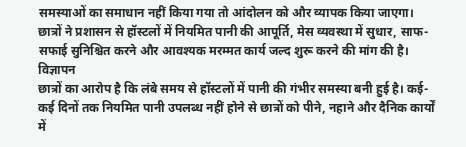समस्याओं का समाधान नहीं किया गया तो आंदोलन को और व्यापक किया जाएगा। छात्रों ने प्रशासन से हॉस्टलों में नियमित पानी की आपूर्ति, मेस व्यवस्था में सुधार, साफ-सफाई सुनिश्चित करने और आवश्यक मरम्मत कार्य जल्द शुरू करने की मांग की है।
विज्ञापन
छात्रों का आरोप है कि लंबे समय से हॉस्टलों में पानी की गंभीर समस्या बनी हुई है। कई-कई दिनों तक नियमित पानी उपलब्ध नहीं होने से छात्रों को पीने, नहाने और दैनिक कार्यों में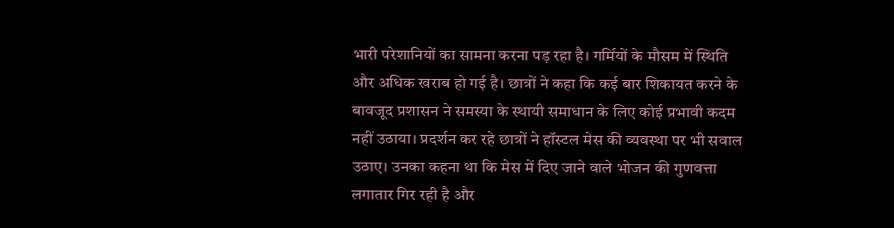भारी परेशानियों का सामना करना पड़ रहा है। गर्मियों के मौसम में स्थिति और अधिक खराब हो गई है। छात्रों ने कहा कि कई बार शिकायत करने के बावजूद प्रशासन ने समस्या के स्थायी समाधान के लिए कोई प्रभावी कदम नहीं उठाया। प्रदर्शन कर रहे छात्रों ने हॉस्टल मेस की व्यवस्था पर भी सवाल उठाए। उनका कहना था कि मेस में दिए जाने वाले भोजन की गुणवत्ता लगातार गिर रही है और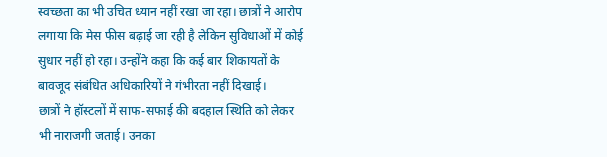स्वच्छता का भी उचित ध्यान नहीं रखा जा रहा। छात्रों ने आरोप लगाया कि मेस फीस बढ़ाई जा रही है लेकिन सुविधाओं में कोई सुधार नहीं हो रहा। उन्होंने कहा कि कई बार शिकायतों के बावजूद संबंधित अधिकारियों ने गंभीरता नहीं दिखाई।
छात्रों ने हॉस्टलों में साफ-सफाई की बदहाल स्थिति को लेकर भी नाराजगी जताई। उनका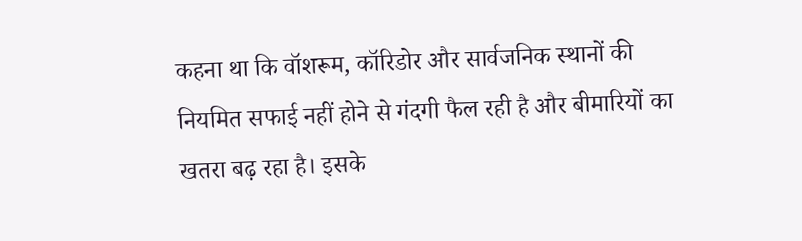कहना था कि वॉशरूम, कॉरिडोर और सार्वजनिक स्थानों की नियमित सफाई नहीं होने से गंदगी फैल रही है और बीमारियों का खतरा बढ़ रहा है। इसके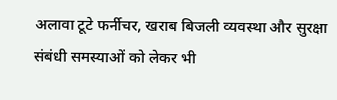अलावा टूटे फर्नीचर, खराब बिजली व्यवस्था और सुरक्षा संबंधी समस्याओं को लेकर भी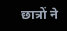छात्रों ने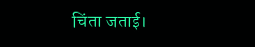चिंता जताई।